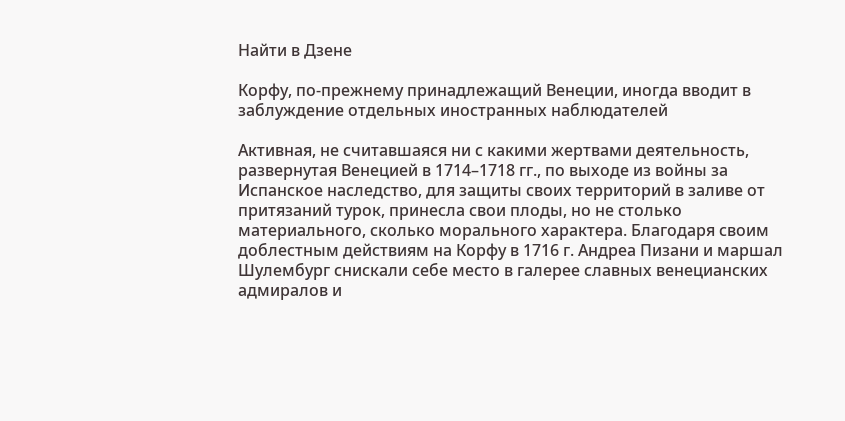Найти в Дзене

Корфу, по-прежнему принадлежащий Венеции, иногда вводит в заблуждение отдельных иностранных наблюдателей

Активная, не считавшаяся ни с какими жертвами деятельность, развернутая Венецией в 1714–1718 гг., по выходе из войны за Испанское наследство, для защиты своих территорий в заливе от притязаний турок, принесла свои плоды, но не столько материального, сколько морального характера. Благодаря своим доблестным действиям на Корфу в 1716 г. Андреа Пизани и маршал Шулембург снискали себе место в галерее славных венецианских адмиралов и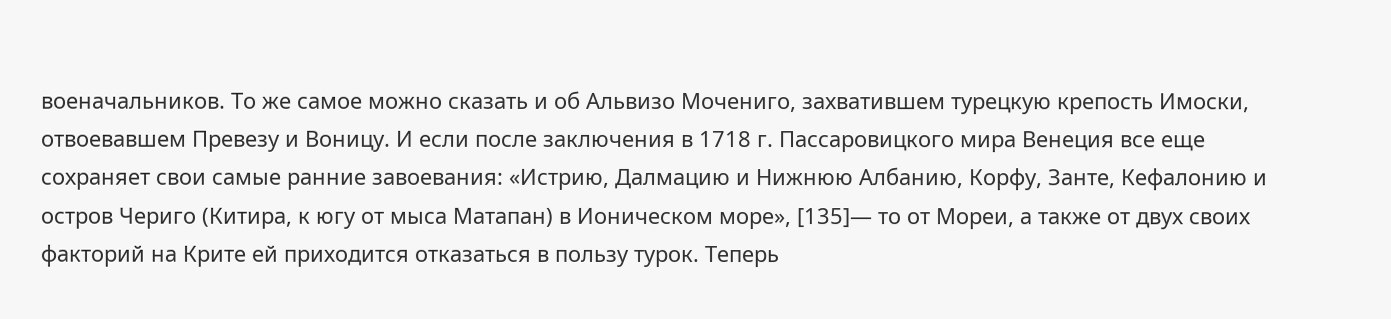военачальников. То же самое можно сказать и об Альвизо Мочениго, захватившем турецкую крепость Имоски, отвоевавшем Превезу и Воницу. И если после заключения в 1718 г. Пассаровицкого мира Венеция все еще сохраняет свои самые ранние завоевания: «Истрию, Далмацию и Нижнюю Албанию, Корфу, Занте, Кефалонию и остров Чериго (Китира, к югу от мыса Матапан) в Ионическом море», [135]— то от Мореи, а также от двух своих факторий на Крите ей приходится отказаться в пользу турок. Теперь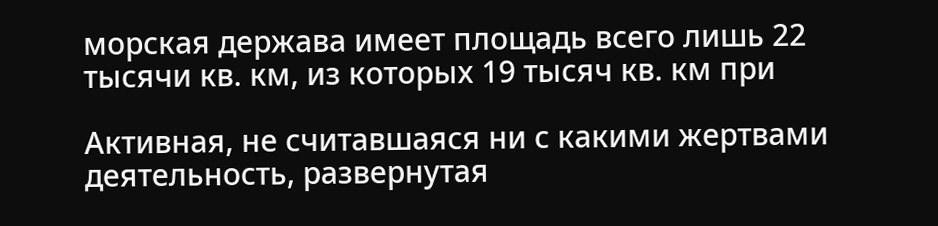морская держава имеет площадь всего лишь 22 тысячи кв. км, из которых 19 тысяч кв. км при

Активная, не считавшаяся ни с какими жертвами деятельность, развернутая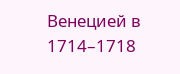Венецией в 1714–1718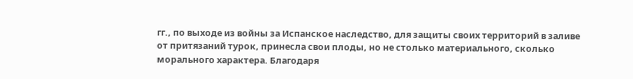гг., по выходе из войны за Испанское наследство, для защиты своих территорий в заливе от притязаний турок, принесла свои плоды, но не столько материального, сколько морального характера. Благодаря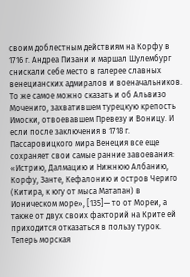своим доблестным действиям на Корфу в 1716 г. Андреа Пизани и маршал Шулембург снискали себе место в галерее славных венецианских адмиралов и военачальников. То же самое можно сказать и об Альвизо Мочениго, захватившем турецкую крепость Имоски, отвоевавшем Превезу и Воницу. И если после заключения в 1718 г. Пассаровицкого мира Венеция все еще сохраняет свои самые ранние завоевания: «Истрию, Далмацию и Нижнюю Албанию, Корфу, Занте, Кефалонию и остров Чериго (Китира, к югу от мыса Матапан) в Ионическом море», [135]— то от Мореи, а также от двух своих факторий на Крите ей приходится отказаться в пользу турок. Теперь морская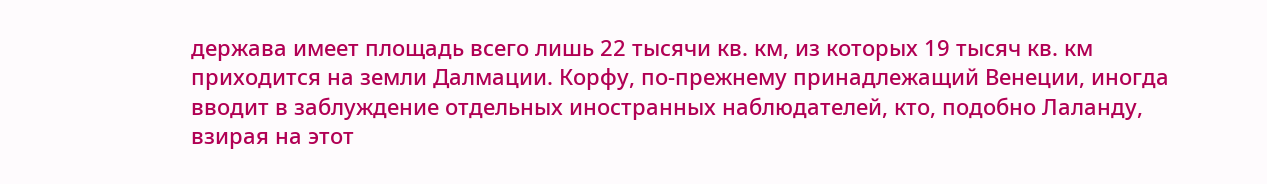держава имеет площадь всего лишь 22 тысячи кв. км, из которых 19 тысяч кв. км приходится на земли Далмации. Корфу, по-прежнему принадлежащий Венеции, иногда вводит в заблуждение отдельных иностранных наблюдателей, кто, подобно Лаланду, взирая на этот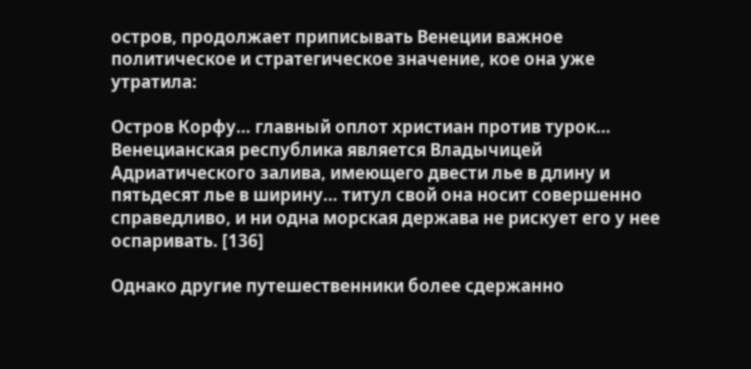остров, продолжает приписывать Венеции важное политическое и стратегическое значение, кое она уже утратила:

Остров Корфу… главный оплот христиан против турок… Венецианская республика является Владычицей Адриатического залива, имеющего двести лье в длину и пятьдесят лье в ширину… титул свой она носит совершенно справедливо, и ни одна морская держава не рискует его у нее оспаривать. [136]

Однако другие путешественники более сдержанно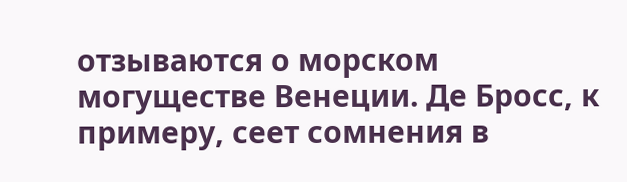отзываются о морском могуществе Венеции. Де Бросс, к примеру, сеет сомнения в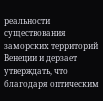реальности существования заморских территорий Венеции и дерзает утверждать, что благодаря оптическим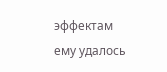эффектам ему удалось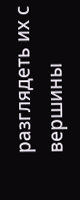разглядеть их с вершины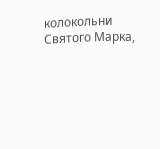колокольни Святого Марка,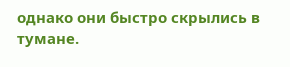однако они быстро скрылись в тумане.